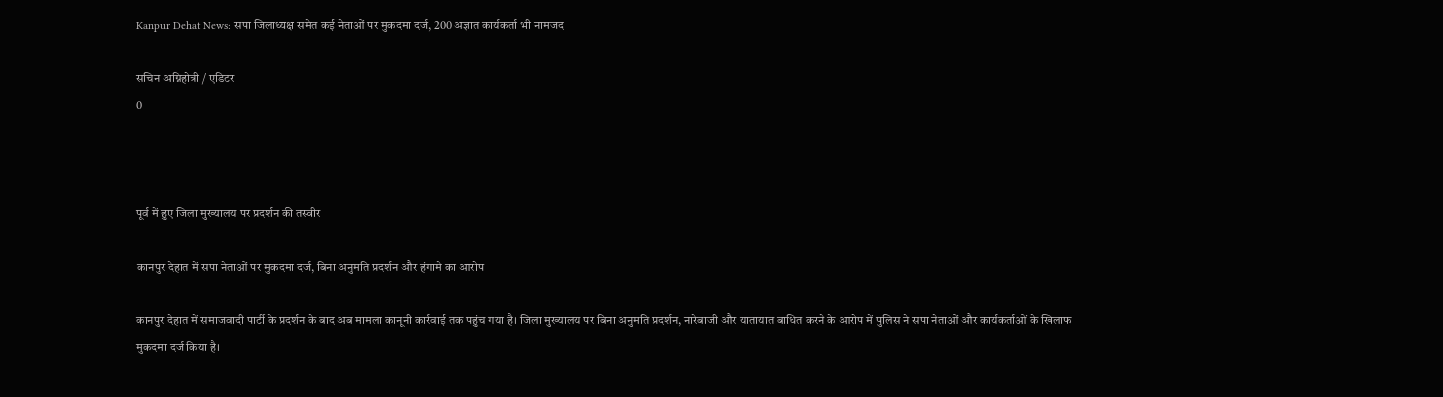Kanpur Dehat News: सपा जिलाध्यक्ष समेत कई नेताओं पर मुकदमा दर्ज, 200 अज्ञात कार्यकर्ता भी नामजद

सचिन अग्निहोत्री / एडिटर
0



पूर्व में हुए जिला मुख्यालय पर प्रदर्शन की तस्वीर

कानपुर देहात में सपा नेताओं पर मुकदमा दर्ज, बिना अनुमति प्रदर्शन और हंगामे का आरोप

कानपुर देहात में समाजवादी पार्टी के प्रदर्शन के बाद अब मामला कानूनी कार्रवाई तक पहुंच गया है। जिला मुख्यालय पर बिना अनुमति प्रदर्शन, नारेबाजी और यातायात बाधित करने के आरोप में पुलिस ने सपा नेताओं और कार्यकर्ताओं के खिलाफ मुकदमा दर्ज किया है।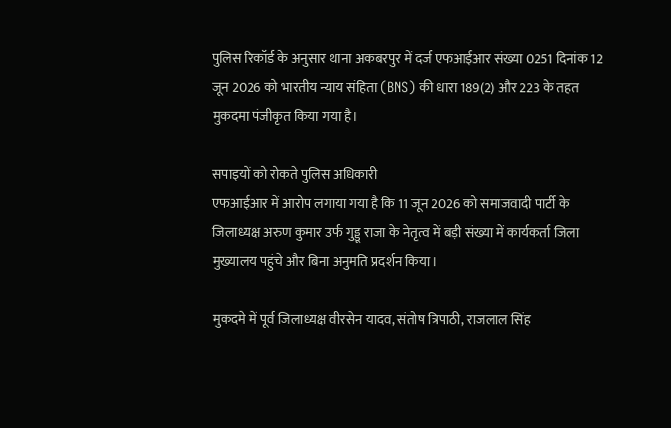पुलिस रिकॉर्ड के अनुसार थाना अकबरपुर में दर्ज एफआईआर संख्या 0251 दिनांक 12 जून 2026 को भारतीय न्याय संहिता (BNS) की धारा 189(2) और 223 के तहत मुकदमा पंजीकृत किया गया है।

सपाइयों को रोकते पुलिस अधिकारी
एफआईआर में आरोप लगाया गया है कि 11 जून 2026 को समाजवादी पार्टी के जिलाध्यक्ष अरुण कुमार उर्फ गुड्डू राजा के नेतृत्व में बड़ी संख्या में कार्यकर्ता जिला मुख्यालय पहुंचे और बिना अनुमति प्रदर्शन किया।

मुकदमे में पूर्व जिलाध्यक्ष वीरसेन यादव, संतोष त्रिपाठी, राजलाल सिंह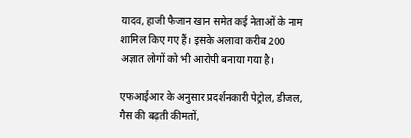यादव, हाजी फैजान खान समेत कई नेताओं के नाम शामिल किए गए हैं। इसके अलावा करीब 200 अज्ञात लोगों को भी आरोपी बनाया गया है।

एफआईआर के अनुसार प्रदर्शनकारी पेट्रोल, डीजल, गैस की बढ़ती कीमतों,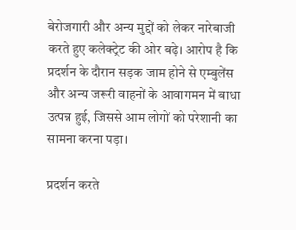बेरोजगारी और अन्य मुद्दों को लेकर नारेबाजी करते हुए कलेक्ट्रेट की ओर बढ़े। आरोप है कि प्रदर्शन के दौरान सड़क जाम होने से एम्बुलेंस और अन्य जरूरी वाहनों के आवागमन में बाधा उत्पन्न हुई, जिससे आम लोगों को परेशानी का सामना करना पड़ा।

प्रदर्शन करते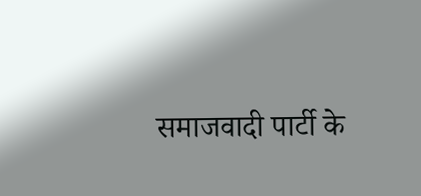समाजवादी पार्टी के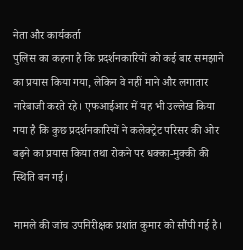नेता और कार्यकर्ता
पुलिस का कहना है कि प्रदर्शनकारियों को कई बार समझाने का प्रयास किया गया, लेकिन वे नहीं माने और लगातार नारेबाजी करते रहे। एफआईआर में यह भी उल्लेख किया गया है कि कुछ प्रदर्शनकारियों ने कलेक्ट्रेट परिसर की ओर बढ़ने का प्रयास किया तथा रोकने पर धक्का-मुक्की की स्थिति बन गई।

मामले की जांच उपनिरीक्षक प्रशांत कुमार को सौंपी गई है।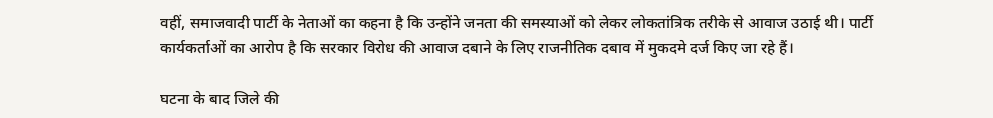वहीं, समाजवादी पार्टी के नेताओं का कहना है कि उन्होंने जनता की समस्याओं को लेकर लोकतांत्रिक तरीके से आवाज उठाई थी। पार्टी कार्यकर्ताओं का आरोप है कि सरकार विरोध की आवाज दबाने के लिए राजनीतिक दबाव में मुकदमे दर्ज किए जा रहे हैं।

घटना के बाद जिले की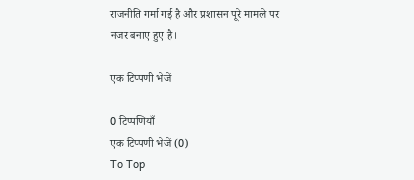राजनीति गर्मा गई है और प्रशासन पूरे मामले पर नजर बनाए हुए है।

एक टिप्पणी भेजें

0 टिप्पणियाँ
एक टिप्पणी भेजें (0)
To Top